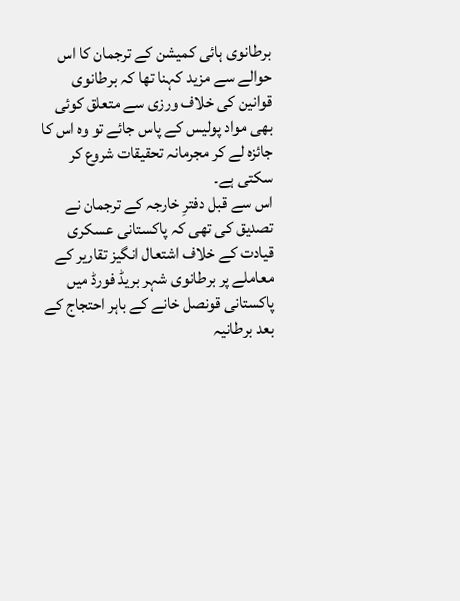برطانوی ہائی کمیشن کے ترجمان کا اس حوالے سے مزید کہنا تھا کہ برطانوی قوانین کی خلاف ورزی سے متعلق کوئی بھی مواد پولیس کے پاس جائے تو وہ اس کا جائزہ لے کر مجرمانہ تحقیقات شروع کر سکتی ہے۔
اس سے قبل دفترِ خارجہ کے ترجمان نے تصدیق کی تھی کہ پاکستانی عسکری قیادت کے خلاف اشتعال انگیز تقاریر کے معاملے پر برطانوی شہر بریڈ فورڈ میں پاکستانی قونصل خانے کے باہر احتجاج کے بعد برطانیہ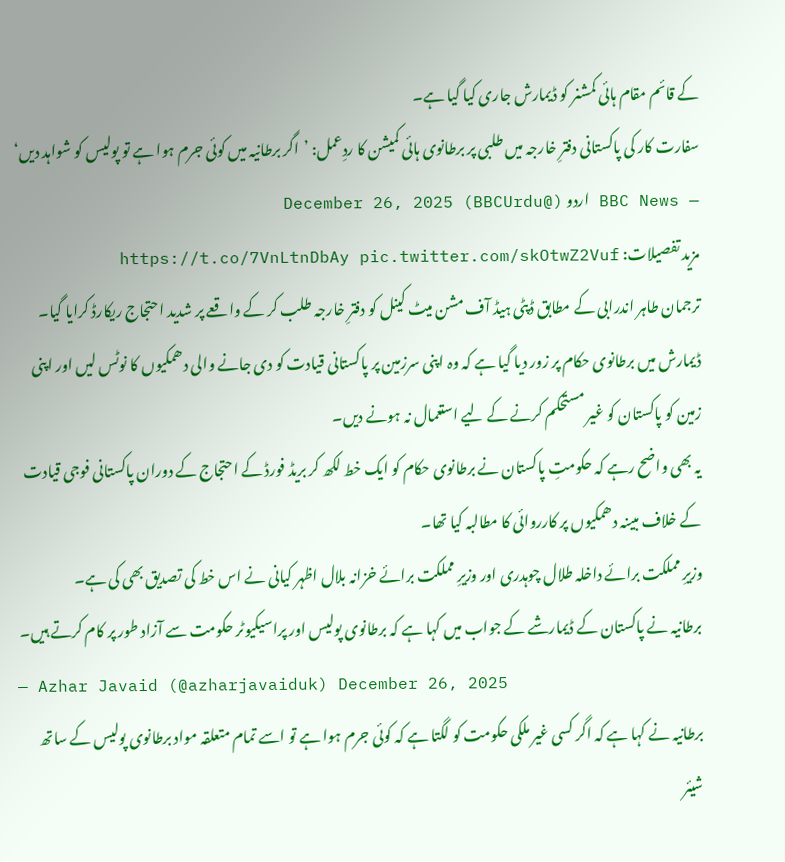کے قائم مقام ہائی کمشنر کو ڈیمارش جاری کیا گیا ہے۔
سفارت کار کی پاکستانی دفترِ خارجہ میں طلبی پر برطانوی ہائی کمیشن کا ردِعمل: ’اگر برطانیہ میں کوئی جرم ہوا ہے تو پولیس کو شواہد دیں‘
— BBC News اردو (@BBCUrdu) December 26, 2025
مزید تفصیلات: https://t.co/7VnLtnDbAy pic.twitter.com/skOtwZ2Vuf
ترجمان طاہر اندرابی کے مطابق ڈپٹی ہیڈ آف مشن میٹ کینل کو دفترِ خارجہ طلب کر کے واقعے پر شدید احتجاج ریکارڈ کرایا گیا۔
ڈیمارش میں برطانوی حکام پر زور دیا گیا ہے کہ وہ اپنی سرزمین پر پاکستانی قیادت کو دی جانے والی دھمکیوں کا نوٹس لیں اور اپنی زمین کو پاکستان کو غیر مستحکم کرنے کے لیے استعمال نہ ہونے دیں۔
یہ بھی واضح رہے کہ حکومتِ پاکستان نے برطانوی حکام کو ایک خط لکھ کر بریڈ فورڈ کے احتجاج کے دوران پاکستانی فوجی قیادت کے خلاف مبینہ دھمکیوں پر کارروائی کا مطالبہ کیا تھا۔
وزیرِ مملکت برائے داخلہ طلال چوہدری اور وزیرِ مملکت برائے خزانہ بلال اظہر کیانی نے اس خط کی تصدیق بھی کی ہے۔
برطانیہ نے پاکستان کے ڈیمارشے کے جواب میں کہا ہے کہ برطانوی پولیس اور پراسیکیوٹر حکومت سے آزاد طور پر کام کرتے ہیں۔
— Azhar Javaid (@azharjavaiduk) December 26, 2025
برطانیہ نے کہا ہے کہ اگر کسی غیر ملکی حکومت کو لگتا ہے کہ کوئی جرم ہوا ہے تو اسے تمام متعلقہ مواد برطانوی پولیس کے ساتھ شیئر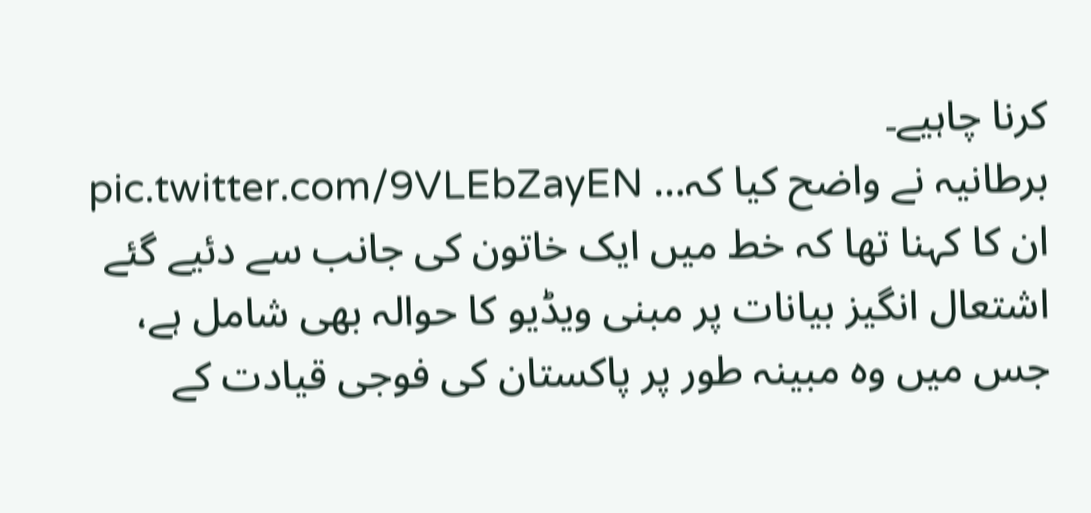کرنا چاہیے۔
برطانیہ نے واضح کیا کہ… pic.twitter.com/9VLEbZayEN
ان کا کہنا تھا کہ خط میں ایک خاتون کی جانب سے دئیے گئے اشتعال انگیز بیانات پر مبنی ویڈیو کا حوالہ بھی شامل ہے، جس میں وہ مبینہ طور پر پاکستان کی فوجی قیادت کے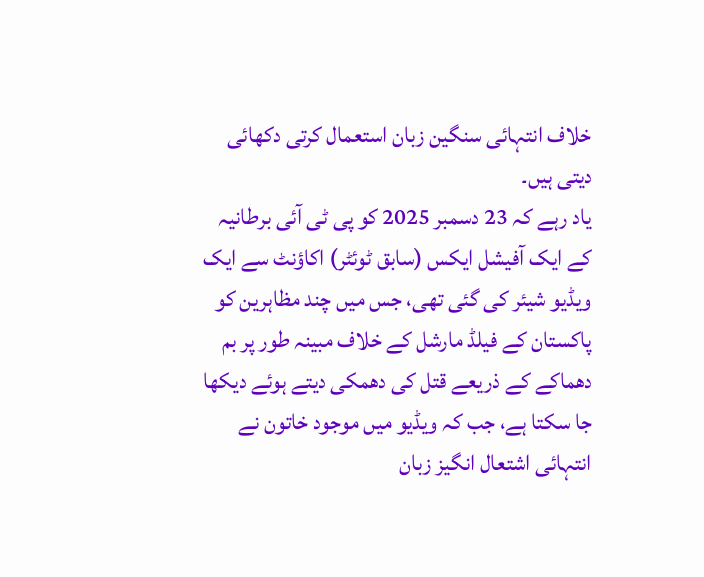خلاف انتہائی سنگین زبان استعمال کرتی دکھائی دیتی ہیں۔
یاد رہے کہ 23 دسمبر 2025 کو پی ٹی آئی برطانیہ کے ایک آفیشل ایکس (سابق ٹوئٹر) اکاؤنٹ سے ایک ویڈیو شیئر کی گئی تھی، جس میں چند مظاہرین کو پاکستان کے فیلڈ مارشل کے خلاف مبینہ طور پر بم دھماکے کے ذریعے قتل کی دھمکی دیتے ہوئے دیکھا جا سکتا ہے، جب کہ ویڈیو میں موجود خاتون نے انتہائی اشتعال انگیز زبان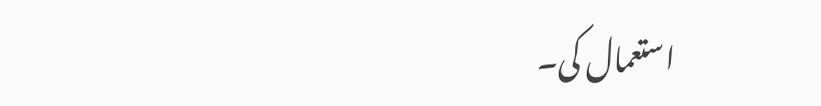استعمال کی۔